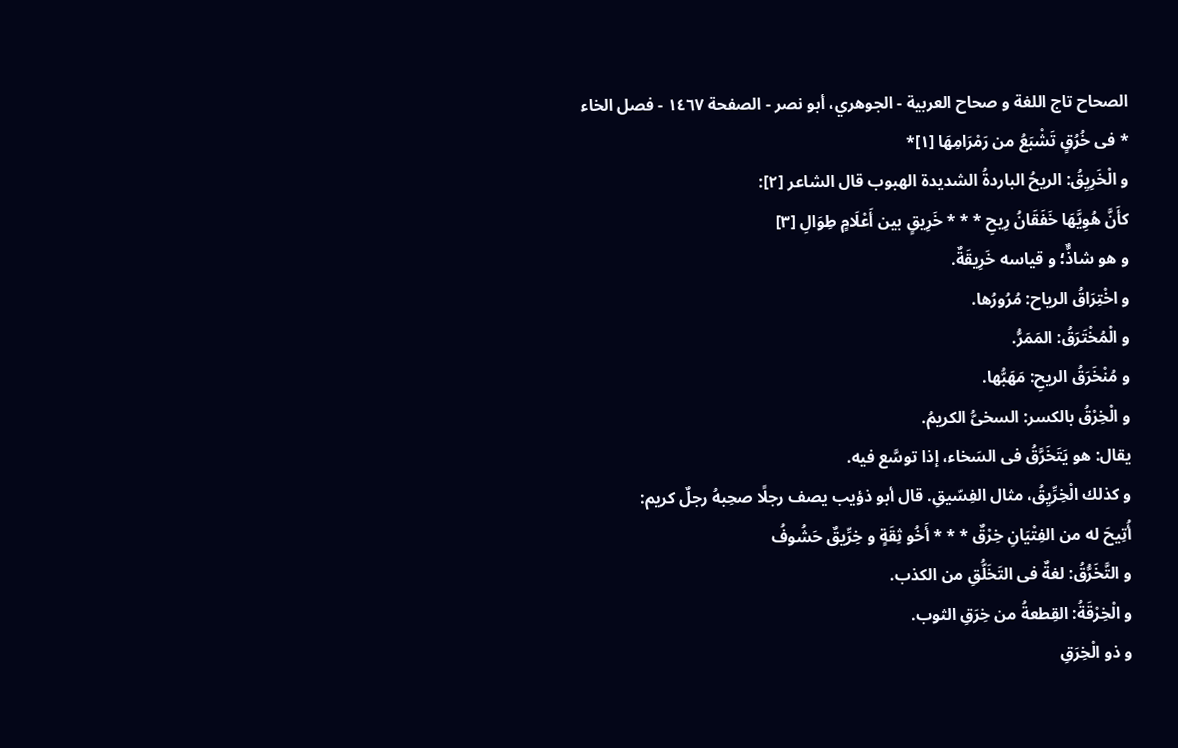الصحاح تاج اللغة و صحاح العربية - الجوهري، أبو نصر - الصفحة ١٤٦٧ - فصل الخاء
* فى خُرُقٍ تَشْبَعُ من رَمْرَامِهَا [١]*
و الْخَرِيِقُ: الريحُ الباردةُ الشديدة الهبوب قال الشاعر [٢]:
كأَنَّ هُوِيَّهَا خَفَقَانُ رِيحِ * * * خَرِيقٍ بين أَعْلَامٍ طِوَالِ [٣]
و هو شاذٌّ؛ و قياسه خَرِيقَةٌ.
و اخْتِرَاقُ الرياح: مُرُورُها.
و الْمُخْتَرَقُ: المَمَرُّ.
و مُنْخَرَقُ الريحِ: مَهَبُّها.
و الْخِرْقُ بالكسر: السخىُّ الكريمُ.
يقال: هو يَتَخَرَّقُ فى السَخاء، إذا توسَّع فيه.
و كذلك الْخِرِّيِقُ، مثال الفِسّيقِ. قال أبو ذؤيب يصف رجلًا صحِبهُ رجلٌ كريم:
أُتِيحَ له من الفِتْيَانِ خِرْقٌ * * * أَخُو ثِقَةٍ و خِرِّيقٌ حَشُوفُ
و التَّخَرُّقُ: لغةٌ فى التَخَلُّقِ من الكذب.
و الْخِرْقَةُ: القِطعةُ من خِرَقِ الثوب.
و ذو الْخِرَقِ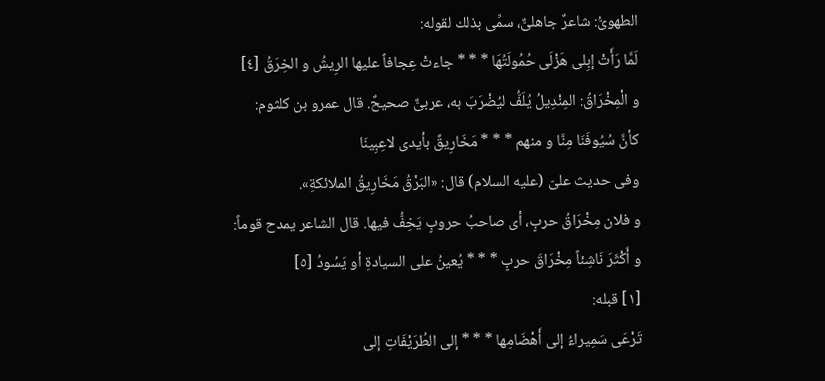الطهوىُّ: شاعرٌ جاهلىٌّ، سمِّى بذلك لقوله:
لَمَّا رَأَتْ إبِلى هَزْلَى حُمُولَتُهَا * * * جاءتْ عِجافاً عليها الرِيشُ و الخِرَقُ [٤]
و الْمِخْرَاقُ: المِنْدِيلُ يُلَفُّ ليُضْرَبَ به، عربىٌّ صحيحٌ. قال عمرو بن كلثوم:
كأنَّ سُيُوفَنَا مِنَّا و منهم * * * مَخَارِيقٌ بأيدى لاعِبِينَا
وفى حديث علىّ (عليه السلام) قال: «البَرْقُ مَخَارِيقُ الملائكةِ».
و فلان مِخْرَاقُ حربٍ، أى صاحبُ حروبٍ يَخِفُّ فيها. قال الشاعر يمدح قوماً:
و أَكْثَرَ نَاشِئاً مِخْرَاقَ حربٍ * * * يُعينُ على السيادةِ أو يَسُودُ [٥]
[١] قبله:
تَرْعَى سَمِيراءُ إلى أَهْضَامِها * * * إلى الطُرَيْفَاتِ إلى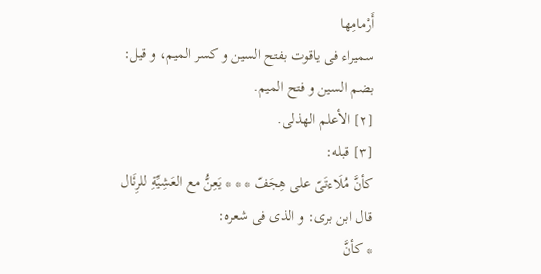أَرْمامِها
سميراء فى ياقوت بفتح السين و كسر الميم، و قيل:
بضم السين و فتح الميم.
[٢] الأعلم الهذلى.
[٣] قبله:
كأنَّ مُلَاءتَىّ على هِجَفّ * * * يَعِنُّ مع العَشِيِّةِ للرِئَال
قال ابن برى: و الذى فى شعره:
* كأنَّ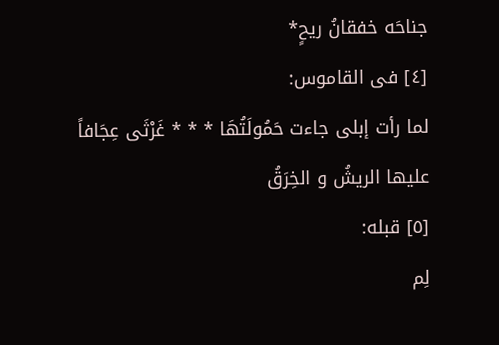جناحَه خفقانُ ريحٍ*
[٤] فى القاموس:
لما رأت إبلى جاءت حَمُولَتُهَا * * * غَرْثَى عِجَافاً عليها الريشُ و الخِرَقُ
[٥] قبله:
لِم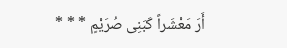أَرَ مَعْشَراً كَبَنِى صُرَيْمٍ * * *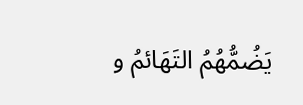يَضُمُّهُمُ التَهَائمُ و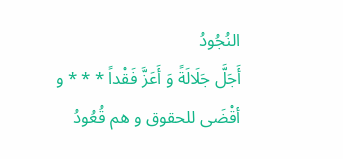النُجُودُ
أَجَلَّ جَلَالَةً وَ أَعَزَّ فَقْداً * * * و أقْضَى للحقوق و هم قُعُودُ